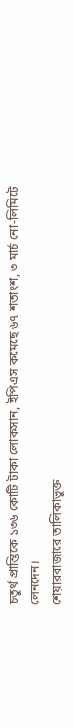চতুর্থ প্রান্তিকে ১৩৬ কোটি টাকা লোকসান, ইপিএস কমেছে ৬৭ শতাংশ, ৩ মার্চ নো-লিমিটে লেনদেন।
শেয়ারবাজারে তালিকাভুক্ত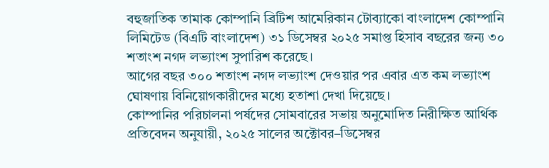বহুজাতিক তামাক কোম্পানি ব্রিটিশ আমেরিকান টোব্যাকো বাংলাদেশ কোম্পানি লিমিটেড (বিএটি বাংলাদেশ) ৩১ ডিসেম্বর ২০২৫ সমাপ্ত হিসাব বছরের জন্য ৩০ শতাংশ নগদ লভ্যাংশ সুপারিশ করেছে।
আগের বছর ৩০০ শতাংশ নগদ লভ্যাংশ দেওয়ার পর এবার এত কম লভ্যাংশ ঘোষণায় বিনিয়োগকারীদের মধ্যে হতাশা দেখা দিয়েছে।
কোম্পানির পরিচালনা পর্ষদের সোমবারের সভায় অনুমোদিত নিরীক্ষিত আর্থিক প্রতিবেদন অনুযায়ী, ২০২৫ সালের অক্টোবর–ডিসেম্বর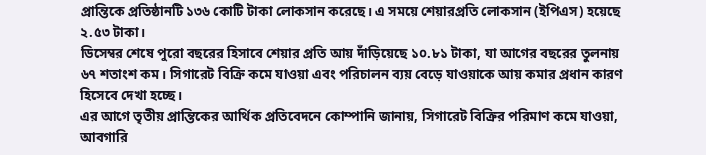প্রান্তিকে প্রতিষ্ঠানটি ১৩৬ কোটি টাকা লোকসান করেছে। এ সময়ে শেয়ারপ্রতি লোকসান (ইপিএস) হয়েছে ২.৫৩ টাকা।
ডিসেম্বর শেষে পুরো বছরের হিসাবে শেয়ার প্রতি আয় দাঁড়িয়েছে ১০.৮১ টাকা, যা আগের বছরের তুলনায় ৬৭ শতাংশ কম। সিগারেট বিক্রি কমে যাওয়া এবং পরিচালন ব্যয় বেড়ে যাওয়াকে আয় কমার প্রধান কারণ হিসেবে দেখা হচ্ছে।
এর আগে তৃতীয় প্রান্তিকের আর্থিক প্রতিবেদনে কোম্পানি জানায়, সিগারেট বিক্রির পরিমাণ কমে যাওয়া, আবগারি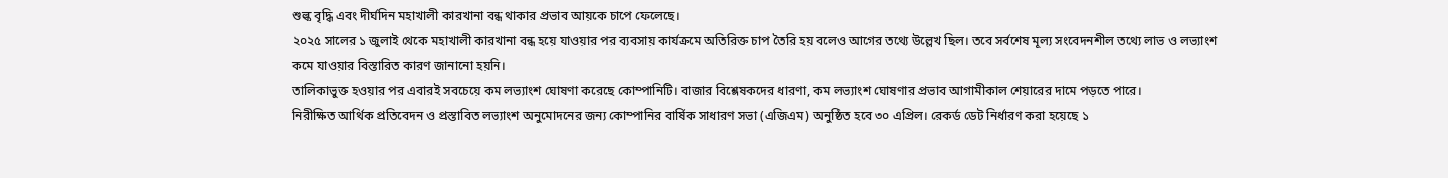শুল্ক বৃদ্ধি এবং দীর্ঘদিন মহাখালী কারখানা বন্ধ থাকার প্রভাব আয়কে চাপে ফেলেছে।
২০২৫ সালের ১ জুলাই থেকে মহাখালী কারখানা বন্ধ হয়ে যাওয়ার পর ব্যবসায় কার্যক্রমে অতিরিক্ত চাপ তৈরি হয় বলেও আগের তথ্যে উল্লেখ ছিল। তবে সর্বশেষ মূল্য সংবেদনশীল তথ্যে লাভ ও লভ্যাংশ কমে যাওয়ার বিস্তারিত কারণ জানানো হয়নি।
তালিকাভুক্ত হওয়ার পর এবারই সবচেয়ে কম লভ্যাংশ ঘোষণা করেছে কোম্পানিটি। বাজার বিশ্লেষকদের ধারণা, কম লভ্যাংশ ঘোষণার প্রভাব আগামীকাল শেয়ারের দামে পড়তে পারে।
নিরীক্ষিত আর্থিক প্রতিবেদন ও প্রস্তাবিত লভ্যাংশ অনুমোদনের জন্য কোম্পানির বার্ষিক সাধারণ সভা (এজিএম) অনুষ্ঠিত হবে ৩০ এপ্রিল। রেকর্ড ডেট নির্ধারণ করা হয়েছে ১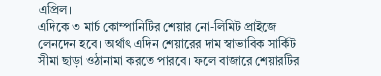এপ্রিল।
এদিকে ৩ মার্চ কোম্পানিটির শেয়ার নো-লিমিট প্রাইজে লেনদেন হবে। অর্থাৎ এদিন শেয়ারের দাম স্বাভাবিক সার্কিট সীমা ছাড়া ওঠানামা করতে পারবে। ফলে বাজারে শেয়ারটির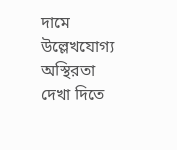দামে উল্লেখযোগ্য অস্থিরতা দেখা দিতে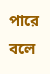পারে বলে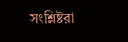সংশ্লিষ্টরা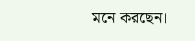মনে করছেন।